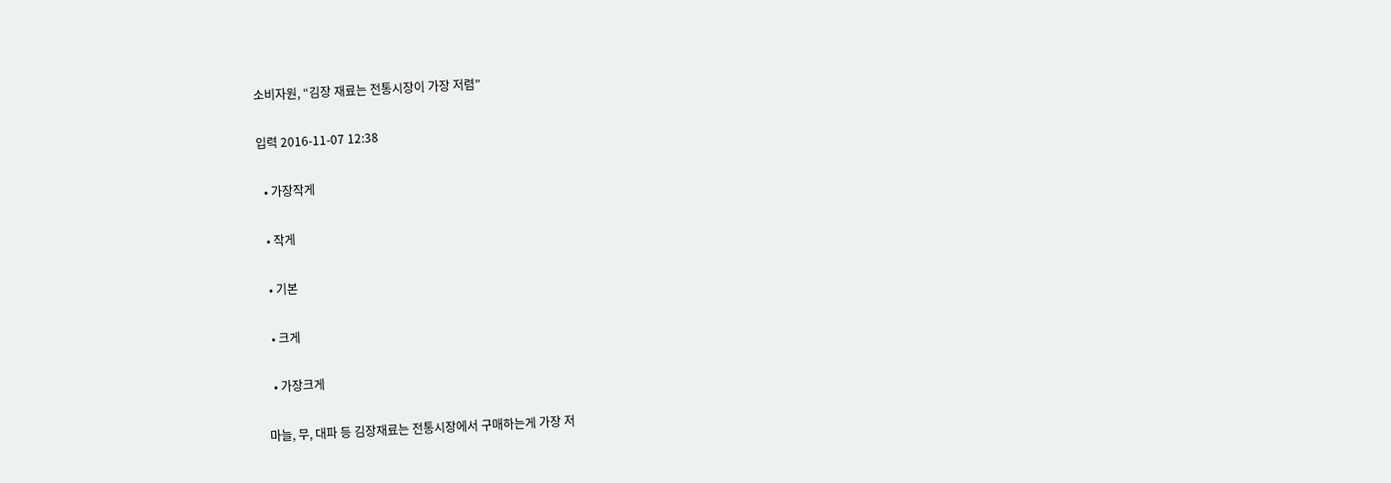소비자원, “김장 재료는 전통시장이 가장 저렴”

입력 2016-11-07 12:38

  • 가장작게

  • 작게

  • 기본

  • 크게

  • 가장크게

마늘, 무, 대파 등 김장재료는 전통시장에서 구매하는게 가장 저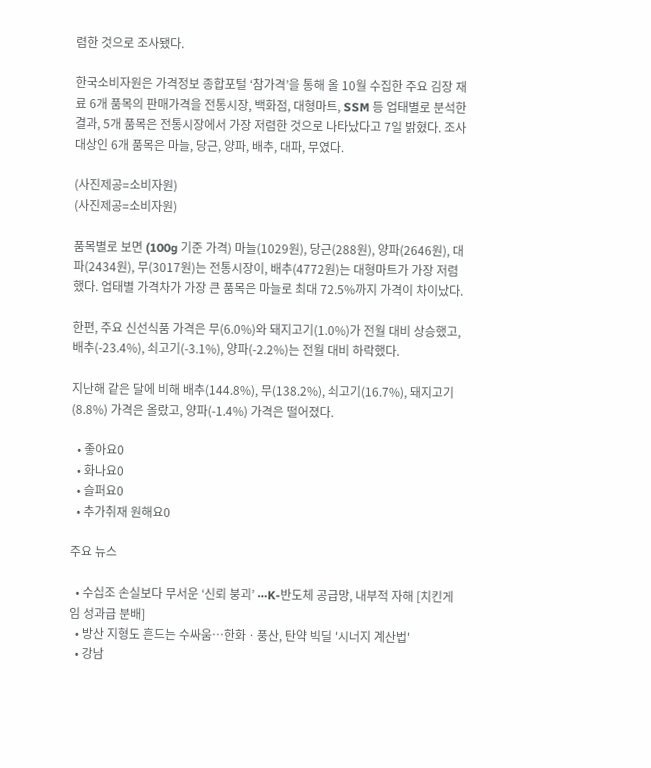렴한 것으로 조사됐다.

한국소비자원은 가격정보 종합포털 ‘참가격’을 통해 올 10월 수집한 주요 김장 재료 6개 품목의 판매가격을 전통시장, 백화점, 대형마트, SSM 등 업태별로 분석한 결과, 5개 품목은 전통시장에서 가장 저렴한 것으로 나타났다고 7일 밝혔다. 조사 대상인 6개 품목은 마늘, 당근, 양파, 배추, 대파, 무였다.

(사진제공=소비자원)
(사진제공=소비자원)

품목별로 보면 (100g 기준 가격) 마늘(1029원), 당근(288원), 양파(2646원), 대파(2434원), 무(3017원)는 전통시장이, 배추(4772원)는 대형마트가 가장 저렴했다. 업태별 가격차가 가장 큰 품목은 마늘로 최대 72.5%까지 가격이 차이났다.

한편, 주요 신선식품 가격은 무(6.0%)와 돼지고기(1.0%)가 전월 대비 상승했고, 배추(-23.4%), 쇠고기(-3.1%), 양파(-2.2%)는 전월 대비 하락했다.

지난해 같은 달에 비해 배추(144.8%), 무(138.2%), 쇠고기(16.7%), 돼지고기(8.8%) 가격은 올랐고, 양파(-1.4%) 가격은 떨어졌다.

  • 좋아요0
  • 화나요0
  • 슬퍼요0
  • 추가취재 원해요0

주요 뉴스

  • 수십조 손실보다 무서운 ‘신뢰 붕괴’ ⋯K-반도체 공급망, 내부적 자해 [치킨게임 성과급 분배]
  • 방산 지형도 흔드는 수싸움⋯한화ㆍ풍산, 탄약 빅딜 '시너지 계산법'
  • 강남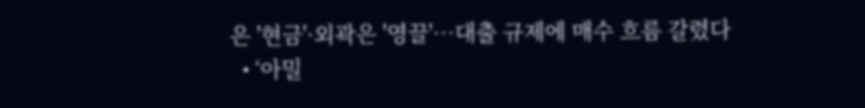은 '현금'·외곽은 '영끌'…대출 규제에 매수 흐름 갈렸다
  • ‘아밀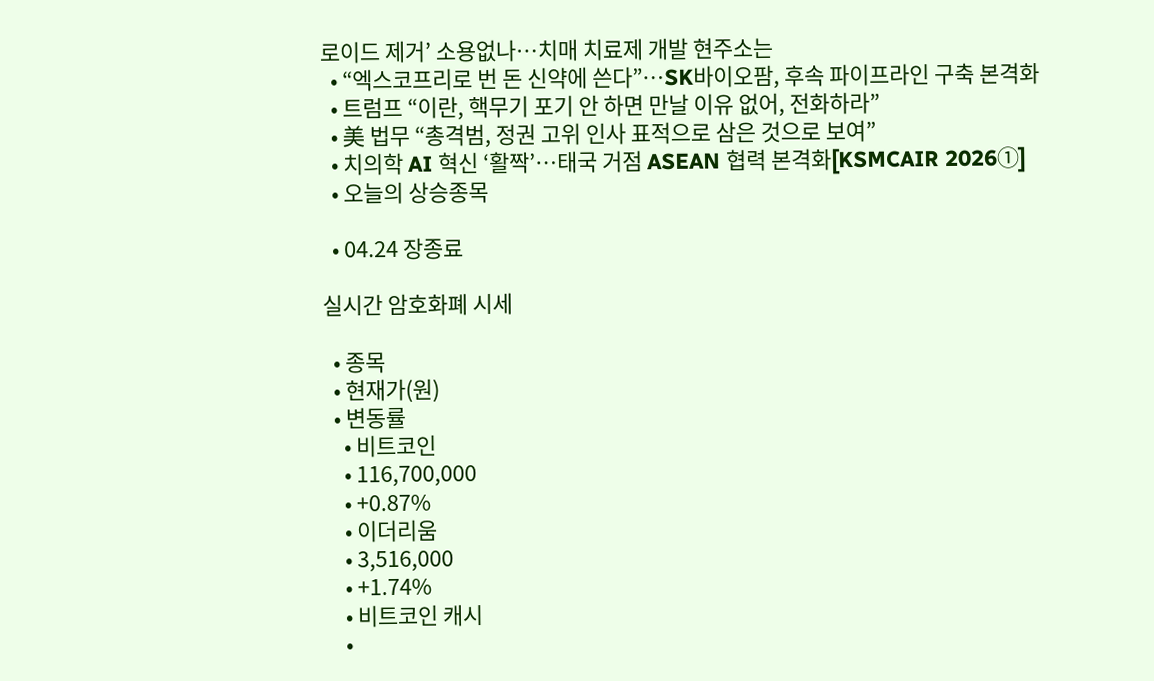로이드 제거’ 소용없나…치매 치료제 개발 현주소는
  • “엑스코프리로 번 돈 신약에 쓴다”…SK바이오팜, 후속 파이프라인 구축 본격화
  • 트럼프 “이란, 핵무기 포기 안 하면 만날 이유 없어, 전화하라”
  • 美 법무 “총격범, 정권 고위 인사 표적으로 삼은 것으로 보여”
  • 치의학 AI 혁신 ‘활짝’…태국 거점 ASEAN 협력 본격화[KSMCAIR 2026①]
  • 오늘의 상승종목

  • 04.24 장종료

실시간 암호화폐 시세

  • 종목
  • 현재가(원)
  • 변동률
    • 비트코인
    • 116,700,000
    • +0.87%
    • 이더리움
    • 3,516,000
    • +1.74%
    • 비트코인 캐시
    •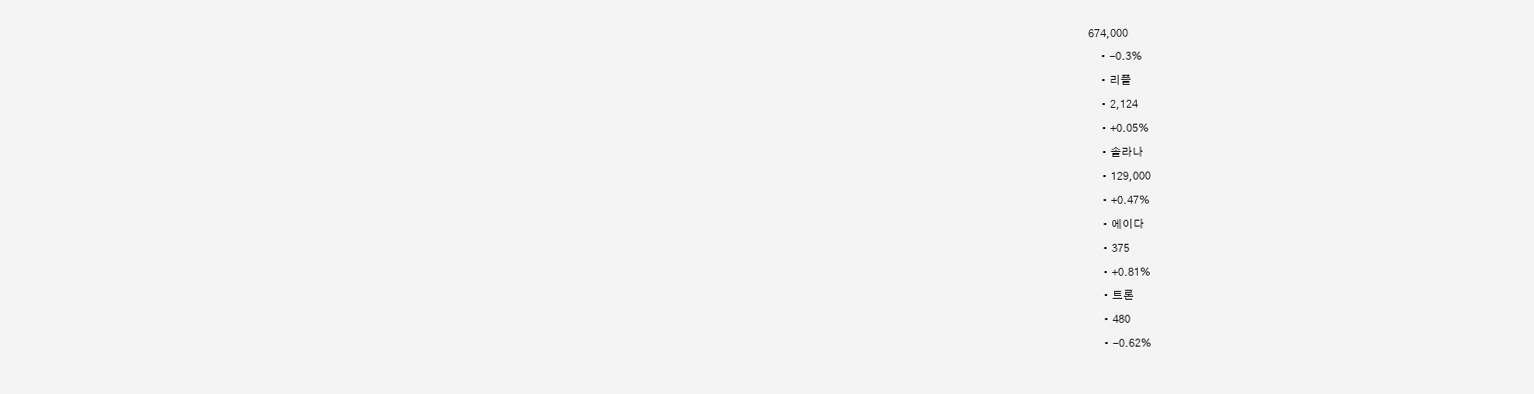674,000
    • -0.3%
    • 리플
    • 2,124
    • +0.05%
    • 솔라나
    • 129,000
    • +0.47%
    • 에이다
    • 375
    • +0.81%
    • 트론
    • 480
    • -0.62%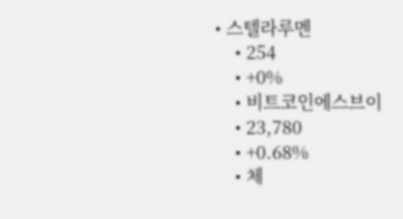• 스텔라루멘
    • 254
    • +0%
    • 비트코인에스브이
    • 23,780
    • +0.68%
    • 체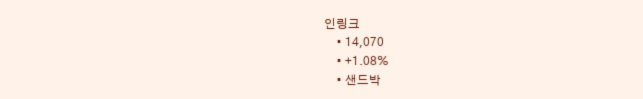인링크
    • 14,070
    • +1.08%
    • 샌드박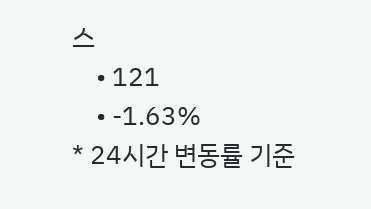스
    • 121
    • -1.63%
* 24시간 변동률 기준